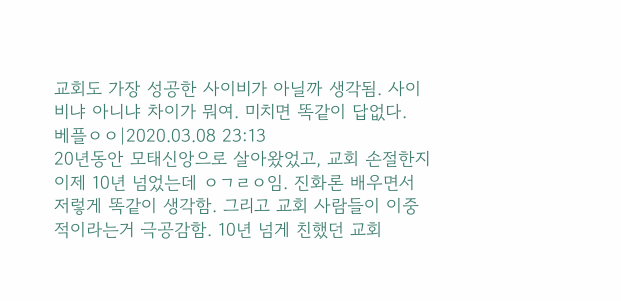교회도 가장 성공한 사이비가 아닐까 생각됨. 사이비냐 아니냐 차이가 뭐여. 미치면 똑같이 답없다.
베플ㅇㅇ|2020.03.08 23:13
20년동안 모태신앙으로 살아왔었고, 교회 손절한지 이제 10년 넘었는데 ㅇㄱㄹㅇ임. 진화론 배우면서 저렇게 똑같이 생각함. 그리고 교회 사람들이 이중적이라는거 극공감함. 10년 넘게 친했던 교회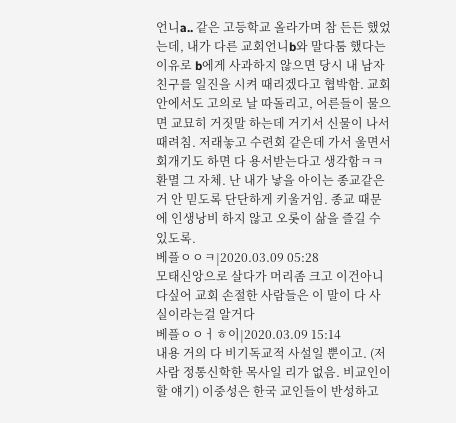언니a.. 같은 고등학교 올라가며 참 든든 했었는데, 내가 다른 교회언니b와 말다툼 했다는 이유로 b에게 사과하지 않으면 당시 내 남자친구를 일진을 시켜 때리겠다고 협박함. 교회 안에서도 고의로 날 따돌리고, 어른들이 물으면 교묘히 거짓말 하는데 거기서 신물이 나서 때려침. 저래놓고 수련회 같은데 가서 울면서 회개기도 하면 다 용서받는다고 생각함ㅋㅋ 환멸 그 자체. 난 내가 낳을 아이는 종교같은거 안 믿도록 단단하게 키울거임. 종교 때문에 인생낭비 하지 않고 오롯이 삶을 즐길 수 있도록.
베플ㅇㅇㅋ|2020.03.09 05:28
모태신앙으로 살다가 머리좀 크고 이건아니다싶어 교회 손절한 사람들은 이 말이 다 사실이라는걸 알거다
베플ㅇㅇㅓㅎ이|2020.03.09 15:14
내용 거의 다 비기독교적 사설일 뿐이고. (저 사람 정통신학한 목사일 리가 없음. 비교인이 할 얘기) 이중성은 한국 교인들이 반성하고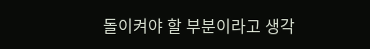돌이켜야 할 부분이라고 생각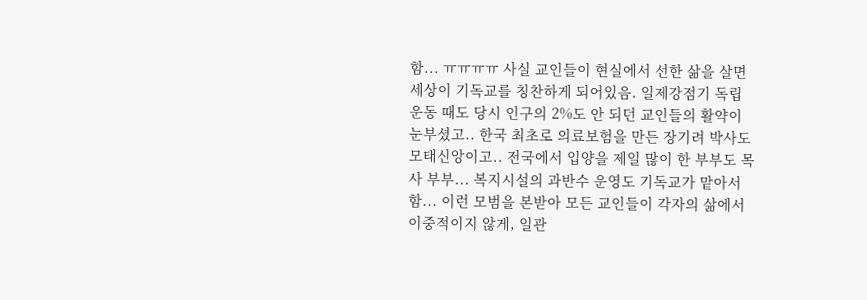함... ㅠㅠㅠㅠ 사실 교인들이 현실에서 선한 삶을 살면 세상이 기독교를 칭찬하게 되어있음. 일제강점기 독립운동 때도 당시 인구의 2%도 안 되던 교인들의 활약이 눈부셨고.. 한국 최초로 의료보험을 만든 장기려 박사도 모태신앙이고.. 전국에서 입양을 제일 많이 한 부부도 목사 부부... 복지시설의 과반수 운영도 기독교가 맡아서 함... 이런 모범을 본받아 모든 교인들이 각자의 삶에서 이중적이지 않게, 일관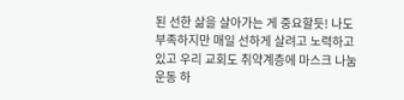된 선한 삶을 살아가는 게 중요할듯! 나도 부족하지만 매일 선하게 살려고 노력하고 있고 우리 교회도 취약계층에 마스크 나눔 운동 하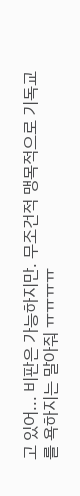고 있어... 비판은 가능하지만. 무조건적 맹목적으로 기독교를 욕하지는 말아줘 ㅠㅠㅠㅠ